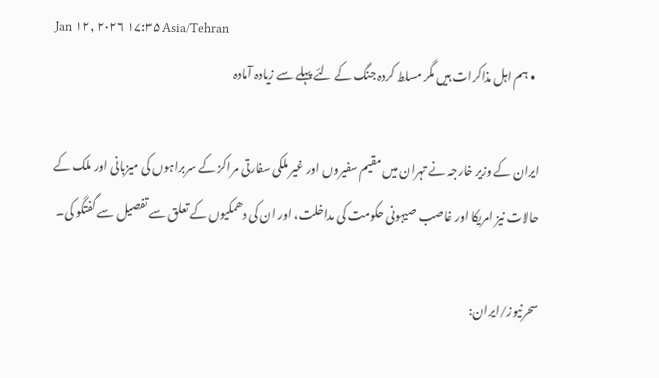Jan ۱۲, ۲۰۲۶ ۱۷:۳۵ Asia/Tehran
  • ہم اہل مذاکرات ہیں مگر مسلط کردہ جنگ کے لئے پہلے سے زیادہ آمادہ

ایران کے وزیر خارجہ نے تہران میں مقیم سفیروں اور غیر ملکی سفارتی مراکز کے سربراہوں کی میزبانی اور ملک کے حالات نیز امریکا اور غاصب صیہونی حکومت کی مداخلت، اور ان کی دھمکیوں کے تعلق سے تفصیل سے گفتگو کی۔

سحرنیوز/ایران: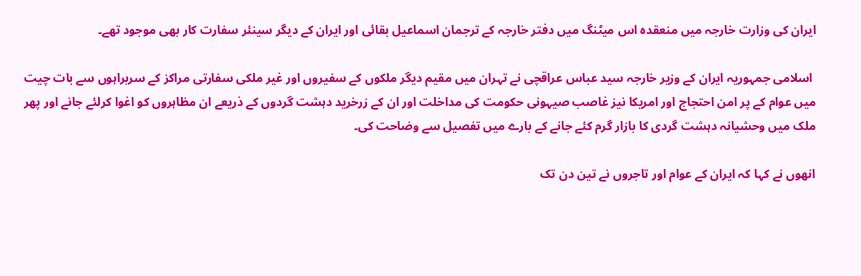ایران کی وزارت خارجہ میں منعقدہ اس میٹنگ میں دفتر خارجہ کے ترجمان اسماعیل بقائی اور ایران کے دیگر سینئر سفارت کار بھی موجود تھے۔

 اسلامی جمہوریہ ایران کے وزیر خارجہ سید عباس عراقچی نے تہران میں مقیم دیگر ملکوں کے سفیروں اور غیر ملکی سفارتی مراکز کے سربراہوں سے بات چیت میں عوام کے پر امن احتجاج اور امریکا نیز غاصب صیہونی حکومت کی مداخلت اور ان کے زرخرید دہشت گردوں کے ذریعے ان مظاہروں کو اغوا کرلئے جانے اور پھر ملک میں وحشیانہ دہشت گردی کا بازار گرم کئے جانے کے بارے میں تفصیل سے وضاحت کی۔

انھوں نے کہا کہ ایران کے عوام اور تاجروں نے تین دن تک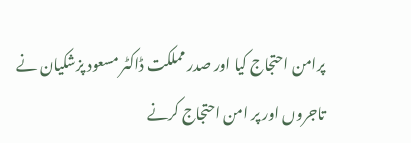پرامن احتجاج کیا اور صدر مملکت ڈاکٹر مسعود پزشکیان نے تاجروں اور پر امن احتجاج کرنے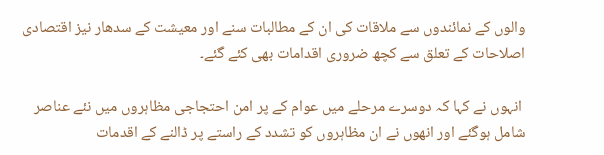والوں کے نمائندوں سے ملاقات کی ان کے مطالبات سنے اور معیشت کے سدھار نیز اقتصادی اصلاحات کے تعلق سے کچھ ضروری اقدامات بھی کئے گئے۔

 انہوں نے کہا کہ دوسرے مرحلے میں عوام کے پر امن احتجاجی مظاہروں میں نئے عناصر شامل ہوگئے اور انھوں نے ان مظاہروں کو تشدد کے راستے پر ڈالنے کے اقدمات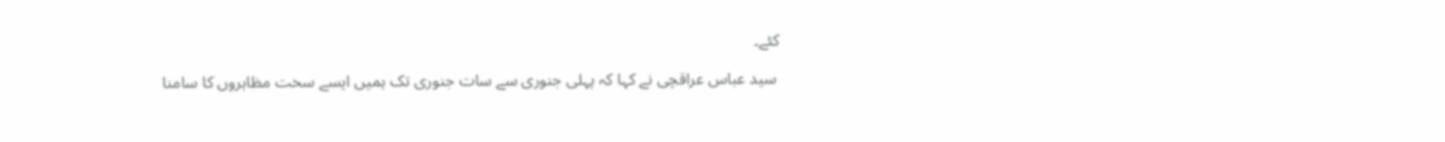کئے۔

 سید عباس عراقچی نے کہا کہ پہلی جنوری سے سات جنوری تک ہمیں ایسے سخت مظاہروں کا سامنا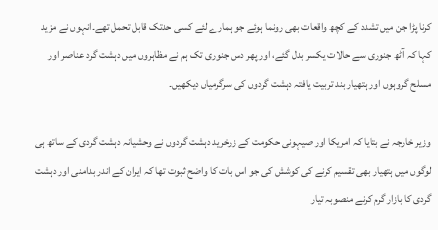کرنا پڑا جن میں تشدد کے کچھ واقعات بھی رونما ہوئے جو ہمارے لئے کسی حدتک قابل تحمل تھے۔انہوں نے مزید کہا کہ آٹھ جنوری سے حالات یکسر بدل گئے، اور پھر دس جنوری تک ہم نے مظاہروں میں دہشت گرد عناصر اور مسلح گروہوں اور ہتھیار بند تربیت یافتہ دہشت گردوں کی سرگرمیاں دیکھیں۔

وزیر خارجہ نے بتایا کہ امریکا اور صیہونی حکومت کے زرخرید دہشت گردوں نے وحشیانہ دہشت گردی کے ساتھ ہی لوگوں میں ہتھیار بھی تقسیم کرنے کی کوشش کی جو اس بات کا واضح ثبوت تھا کہ ایران کے اندر بدامنی اور دہشت گردی کا بازار گرم کرنے منصوبہ تیار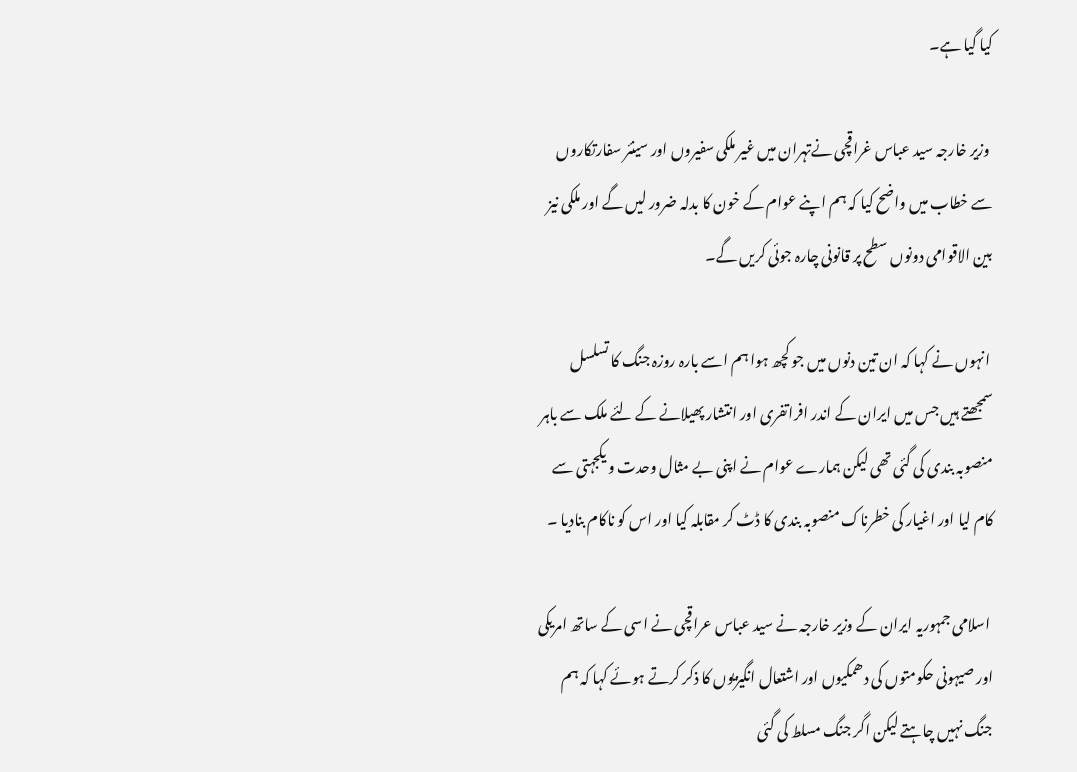کیا گیا ہے۔

 وزیر خارجہ سید عباس غراقچی نےتہران میں غیر ملکی سفیروں اور سینئر سفارتکاروں سے خطاب میں واضح کیا کہ ہم اپنے عوام کے خون کا بدلہ ضرور لیں گے اور ملکی نیز بین الاقوامی دونوں سطح پر قانونی چارہ جوئی کریں گے۔

 انہوں نے کہا کہ ان تین دنوں میں جو کچھ ہوا ہم اسے بارہ روزہ جنگ کا تسلسل سمجھتے ہیں جس میں ایران کے اندر افراتفری اور انتشار پھیلانے کے لئے ملک سے باہر منصوبہ بندی کی گئی تھی لیکن ہمارے عوام نے اپنی بے مثال وحدت و یکجہتی سے کام لیا اور اغیار کی خطرناک منصوبہ بندی کا ڈٹ کر مقابلہ کیا اور اس کو ناکام بنادیا ۔

 اسلامی جمہوریہ ایران کے وزیر خارجہ نے سید عباس عراقچی نے اسی کے ساتھ امریکی اور صیہونی حکومتوں کی دھمکیوں اور اشتعال انگیزیوں کا ذکر کرتے ہوئے کہا کہ ہم جنگ نہیں چاہتے لیکن اگر جنگ مسلط کی گئی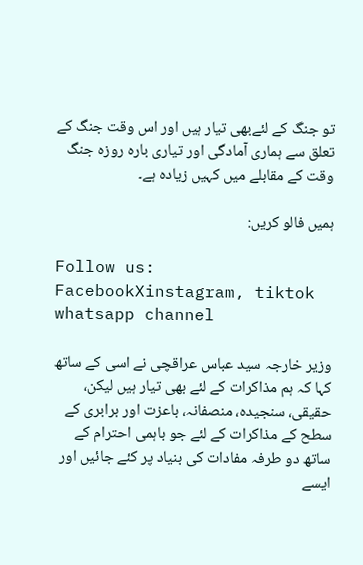تو جنگ کے لئےبھی تیار ہیں اور اس وقت جنگ کے تعلق سے ہماری آمادگی اور تیاری بارہ روزہ جنگ وقت کے مقابلے میں کہیں زیادہ ہے۔

ہمیں فالو کریں:

Follow us: FacebookXinstagram, tiktok  whatsapp channel

وزیر خارجہ سید عباس عراقچی نے اسی کے ساتھ کہا کہ ہم مذاکرات کے لئے بھی تیار ہیں لیکن، حقیقی، سنجیدہ، منصفانہ، باعزت اور برابری کے سطح کے مذاکرات کے لئے جو باہمی احترام کے ساتھ دو طرفہ مفادات کی بنیاد پر کئے جائیں اور ایسے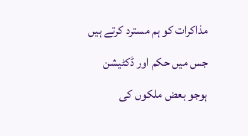مذاکرات کو ہم مسترد کرتے ہیں جس میں حکم اور ڈکٹیشن ہوجو بعض ملکوں کی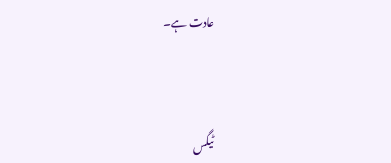عادت ہے۔



ٹیگس